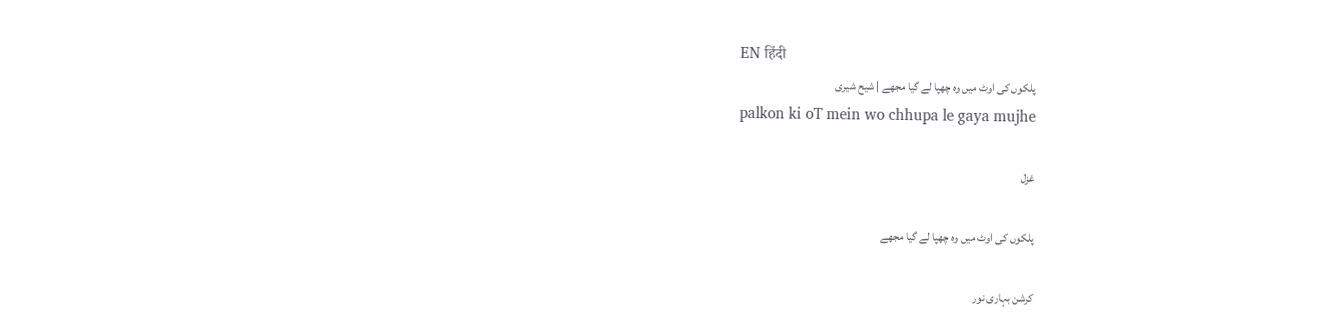EN हिंदी
پلکوں کی اوٹ میں وہ چھپا لے گیا مجھے | شیح شیری
palkon ki oT mein wo chhupa le gaya mujhe

غزل

پلکوں کی اوٹ میں وہ چھپا لے گیا مجھے

کرشن بہاری نور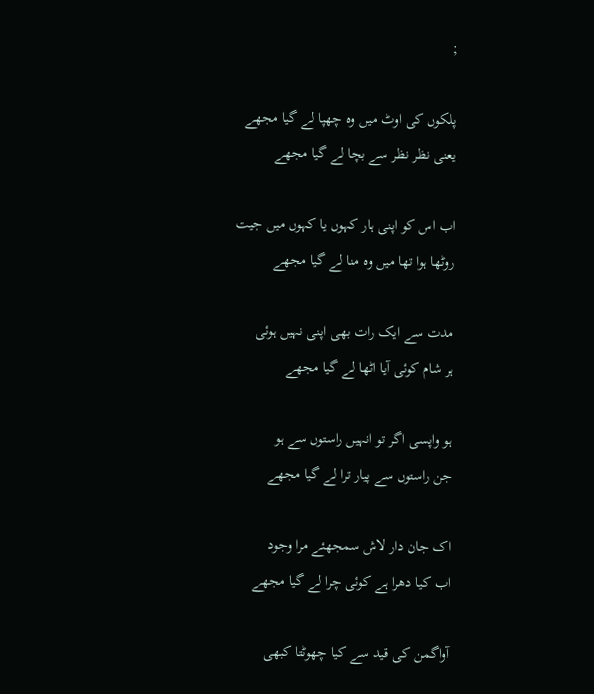;

پلکوں کی اوٹ میں وہ چھپا لے گیا مجھے
یعنی نظر نظر سے بچا لے گیا مجھے

اب اس کو اپنی ہار کہوں یا کہوں میں جیت
روٹھا ہوا تھا میں وہ منا لے گیا مجھے

مدت سے ایک رات بھی اپنی نہیں ہوئی
ہر شام کوئی آیا اٹھا لے گیا مجھے

ہو واپسی اگر تو انہیں راستوں سے ہو
جن راستوں سے پیار ترا لے گیا مجھے

اک جان دار لاش سمجھئے مرا وجود
اب کیا دھرا ہے کوئی چرا لے گیا مجھے

آواگمن کی قید سے کیا چھوٹتا کبھی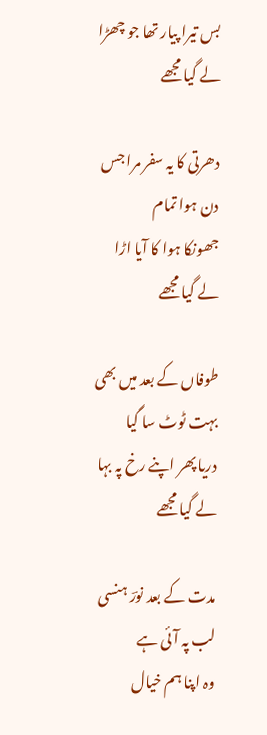بس تیرا پیار تھا جو چھڑا لے گیا مجھے

دھرتی کا یہ سفر مرا جس دن ہوا تمام
جھونکا ہوا کا آیا اڑا لے گیا مجھے

طوفاں کے بعد میں بھی بہت ٹوٹ سا گیا
دریا پھر اپنے رخ پہ بہا لے گیا مجھے

مدت کے بعد نورؔ ہنسی لب پہ آئی ہے
وہ اپنا ہم خیال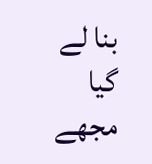بنا لے گیا مجھے